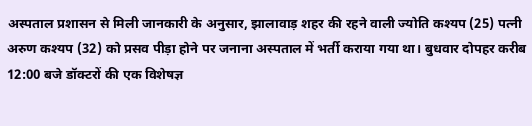अस्पताल प्रशासन से मिली जानकारी के अनुसार, झालावाड़ शहर की रहने वाली ज्योति कश्यप (25) पत्नी अरुण कश्यप (32) को प्रसव पीड़ा होने पर जनाना अस्पताल में भर्ती कराया गया था। बुधवार दोपहर करीब 12:00 बजे डॉक्टरों की एक विशेषज्ञ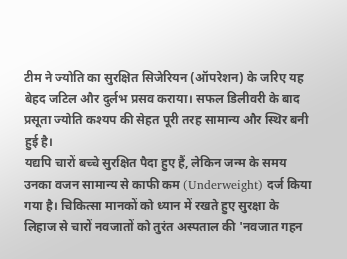टीम ने ज्योति का सुरक्षित सिजेरियन (ऑपरेशन) के जरिए यह बेहद जटिल और दुर्लभ प्रसव कराया। सफल डिलीवरी के बाद प्रसूता ज्योति कश्यप की सेहत पूरी तरह सामान्य और स्थिर बनी हुई है।
यद्यपि चारों बच्चे सुरक्षित पैदा हुए हैं, लेकिन जन्म के समय उनका वजन सामान्य से काफी कम (Underweight) दर्ज किया गया है। चिकित्सा मानकों को ध्यान में रखते हुए सुरक्षा के लिहाज से चारों नवजातों को तुरंत अस्पताल की 'नवजात गहन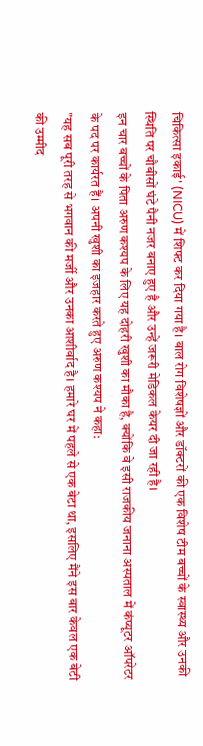चिकित्सा इकाई' (NICU) में शिफ्ट कर दिया गया है। बाल रोग विशेषज्ञों और डॉक्टरों की एक विशेष टीम बच्चों के स्वास्थ्य और उनकी स्थिति पर चौबीसों घंटे पैनी नजर बनाए हुए है और उन्हें जरूरी मेडिकल केयर दी जा रही है।
इन चार बच्चों के पिता अरुण कश्यप के लिए यह दोहरी खुशी का मौका है, क्योंकि वे इसी राजकीय जनाना अस्पताल में कंप्यूटर ऑपरेटर के पद पर कार्यरत हैं। अपनी खुशी का इजहार करते हुए अरुण कश्यप ने कहा:
"यह सब पूरी तरह से भगवान की मर्जी और उनका आशीर्वाद है। हमारे घर में पहले से एक बेटा था, इसलिए मैंने इस बार केवल एक बेटी की उम्मीद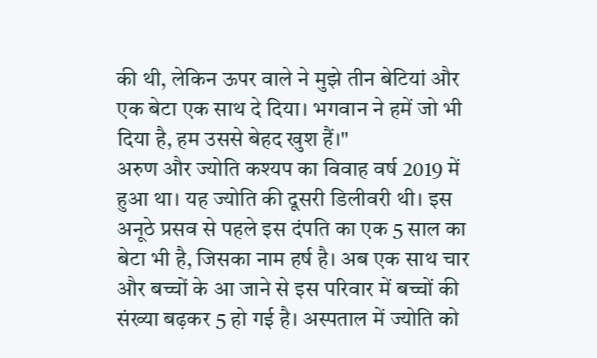की थी, लेकिन ऊपर वाले ने मुझे तीन बेटियां और एक बेटा एक साथ दे दिया। भगवान ने हमें जो भी दिया है, हम उससे बेहद खुश हैं।"
अरुण और ज्योति कश्यप का विवाह वर्ष 2019 में हुआ था। यह ज्योति की दूसरी डिलीवरी थी। इस अनूठे प्रसव से पहले इस दंपति का एक 5 साल का बेटा भी है, जिसका नाम हर्ष है। अब एक साथ चार और बच्चों के आ जाने से इस परिवार में बच्चों की संख्या बढ़कर 5 हो गई है। अस्पताल में ज्योति को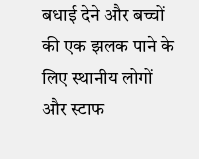बधाई देने और बच्चों की एक झलक पाने के लिए स्थानीय लोगों और स्टाफ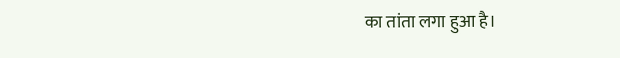का तांता लगा हुआ है।